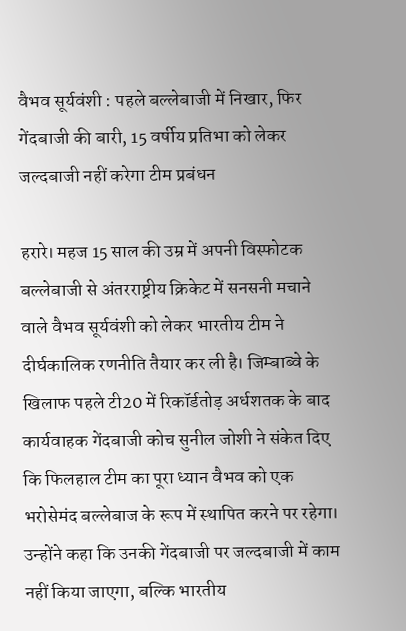वैभव सूर्यवंशी : पहले बल्लेबाजी में निखार, फिर गेंदबाजी की बारी, 15 वर्षीय प्रतिभा को लेकर जल्दबाजी नहीं करेगा टीम प्रबंधन

हरारे। महज 15 साल की उम्र में अपनी विस्फोटक बल्लेबाजी से अंतरराष्ट्रीय क्रिकेट में सनसनी मचाने वाले वैभव सूर्यवंशी को लेकर भारतीय टीम ने दीर्घकालिक रणनीति तैयार कर ली है। जिम्बाब्वे के खिलाफ पहले टी20 में रिकॉर्डतोड़ अर्धशतक के बाद कार्यवाहक गेंदबाजी कोच सुनील जोशी ने संकेत दिए कि फिलहाल टीम का पूरा ध्यान वैभव को एक भरोसेमंद बल्लेबाज के रूप में स्थापित करने पर रहेगा। उन्होंने कहा कि उनकी गेंदबाजी पर जल्दबाजी में काम नहीं किया जाएगा, बल्कि भारतीय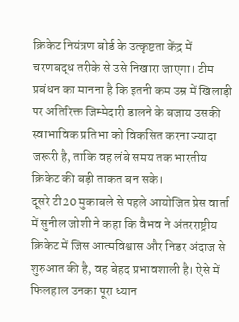क्रिकेट नियंत्रण बोर्ड के उत्कृष्टता केंद्र में चरणबद्ध तरीके से उसे निखारा जाएगा। टीम प्रबंधन का मानना है कि इतनी कम उम्र में खिलाड़ी पर अतिरिक्त जिम्मेदारी डालने के बजाय उसकी स्वाभाविक प्रतिभा को विकसित करना ज्यादा जरूरी है, ताकि वह लंबे समय तक भारतीय क्रिकेट की बड़ी ताकत बन सके।
दूसरे टी20 मुकाबले से पहले आयोजित प्रेस वार्ता में सुनील जोशी ने कहा कि वैभव ने अंतरराष्ट्रीय क्रिकेट में जिस आत्मविश्वास और निडर अंदाज से शुरुआत की है, वह बेहद प्रभावशाली है। ऐसे में फिलहाल उनका पूरा ध्यान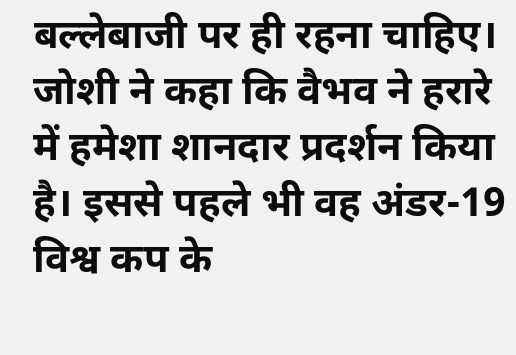बल्लेबाजी पर ही रहना चाहिए।
जोशी ने कहा कि वैभव ने हरारे में हमेशा शानदार प्रदर्शन किया है। इससे पहले भी वह अंडर-19 विश्व कप के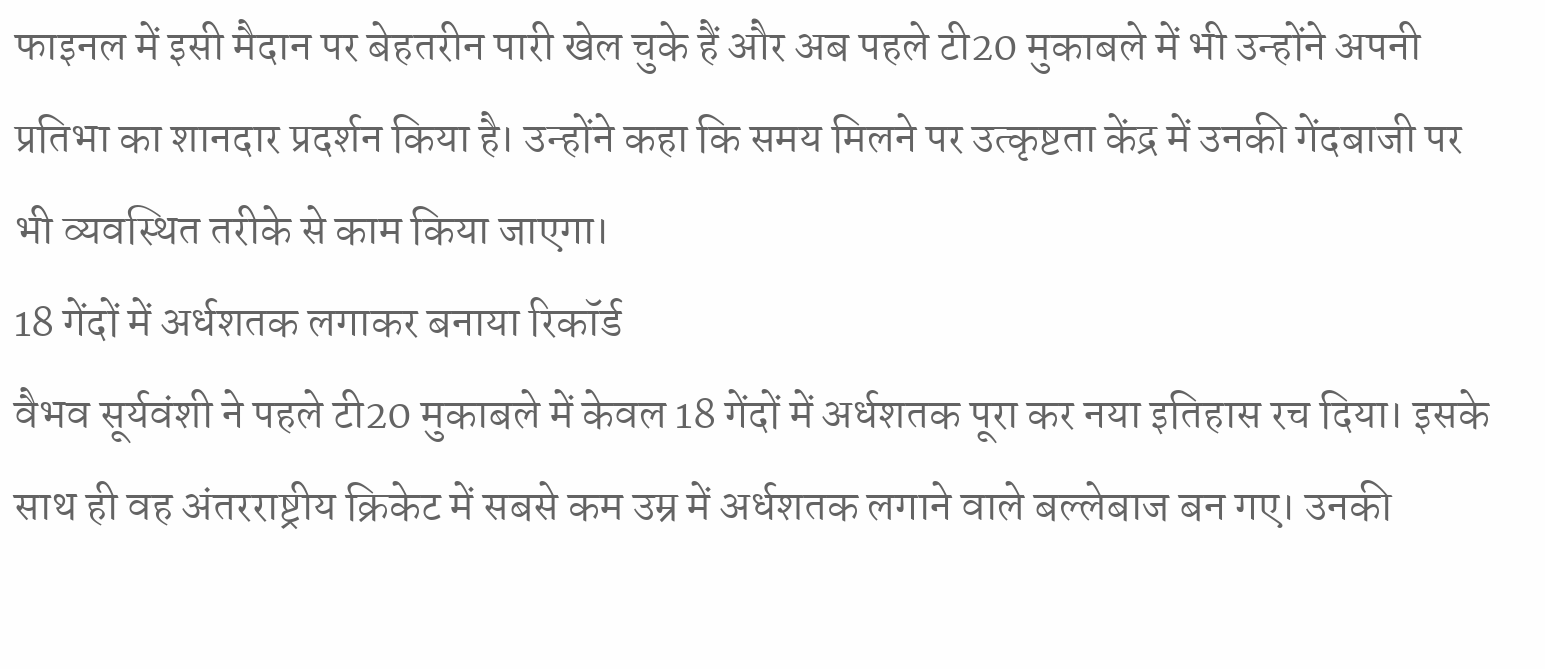फाइनल में इसी मैदान पर बेहतरीन पारी खेल चुके हैं और अब पहले टी20 मुकाबले में भी उन्होंने अपनी प्रतिभा का शानदार प्रदर्शन किया है। उन्होंने कहा कि समय मिलने पर उत्कृष्टता केंद्र में उनकी गेंदबाजी पर भी व्यवस्थित तरीके से काम किया जाएगा।
18 गेंदों में अर्धशतक लगाकर बनाया रिकॉर्ड
वैभव सूर्यवंशी ने पहले टी20 मुकाबले में केवल 18 गेंदों में अर्धशतक पूरा कर नया इतिहास रच दिया। इसके साथ ही वह अंतरराष्ट्रीय क्रिकेट में सबसे कम उम्र में अर्धशतक लगाने वाले बल्लेबाज बन गए। उनकी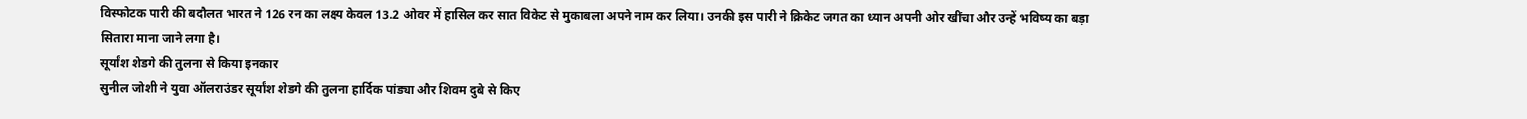विस्फोटक पारी की बदौलत भारत ने 126 रन का लक्ष्य केवल 13.2 ओवर में हासिल कर सात विकेट से मुकाबला अपने नाम कर लिया। उनकी इस पारी ने क्रिकेट जगत का ध्यान अपनी ओर खींचा और उन्हें भविष्य का बड़ा सितारा माना जाने लगा है।
सूर्यांश शेडगे की तुलना से किया इनकार
सुनील जोशी ने युवा ऑलराउंडर सूर्यांश शेडगे की तुलना हार्दिक पांड्या और शिवम दुबे से किए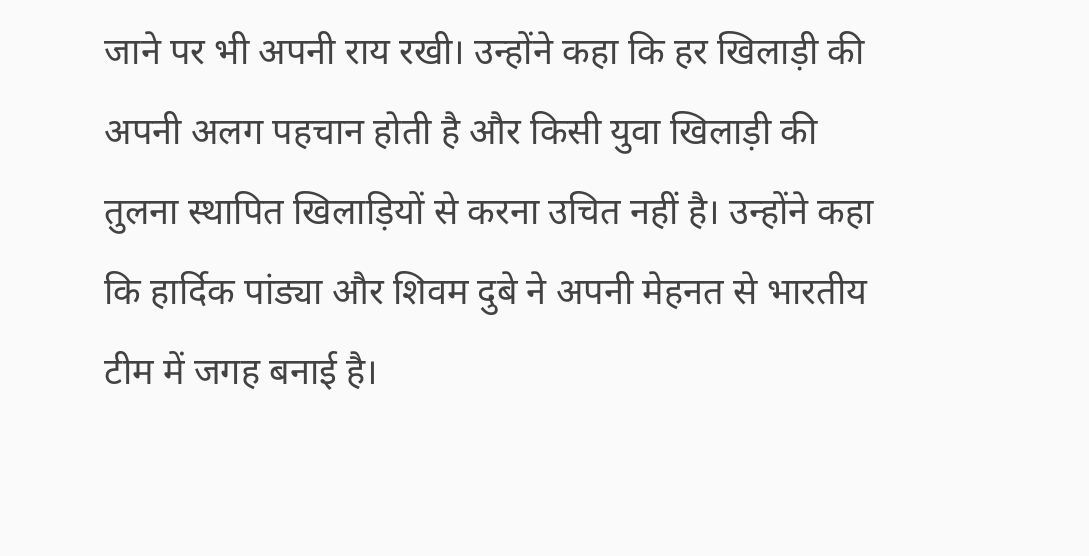जाने पर भी अपनी राय रखी। उन्होंने कहा कि हर खिलाड़ी की अपनी अलग पहचान होती है और किसी युवा खिलाड़ी की तुलना स्थापित खिलाड़ियों से करना उचित नहीं है। उन्होंने कहा कि हार्दिक पांड्या और शिवम दुबे ने अपनी मेहनत से भारतीय टीम में जगह बनाई है।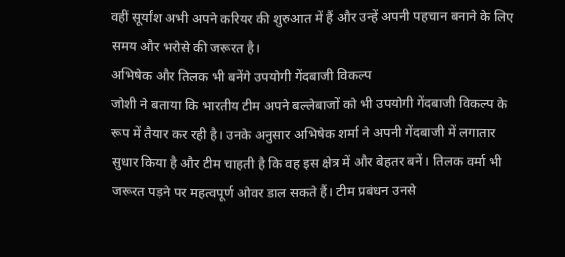वहीं सूर्यांश अभी अपने करियर की शुरुआत में हैं और उन्हें अपनी पहचान बनाने के लिए समय और भरोसे की जरूरत है।
अभिषेक और तिलक भी बनेंगे उपयोगी गेंदबाजी विकल्प
जोशी ने बताया कि भारतीय टीम अपने बल्लेबाजों को भी उपयोगी गेंदबाजी विकल्प के रूप में तैयार कर रही है। उनके अनुसार अभिषेक शर्मा ने अपनी गेंदबाजी में लगातार सुधार किया है और टीम चाहती है कि वह इस क्षेत्र में और बेहतर बनें। तिलक वर्मा भी जरूरत पड़ने पर महत्वपूर्ण ओवर डाल सकते हैं। टीम प्रबंधन उनसे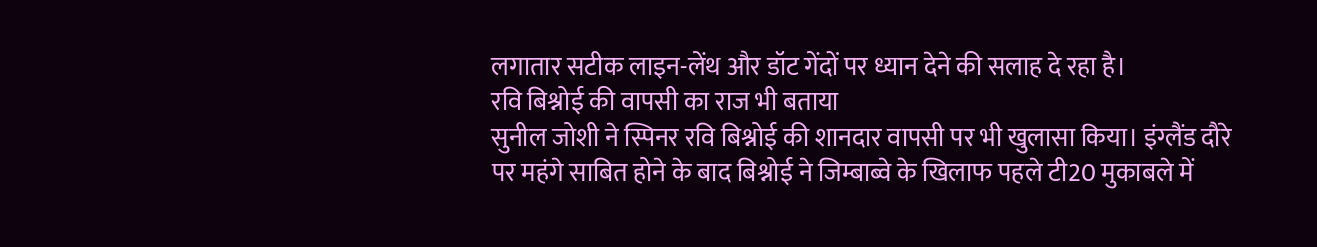लगातार सटीक लाइन-लेंथ और डॉट गेंदों पर ध्यान देने की सलाह दे रहा है।
रवि बिश्नोई की वापसी का राज भी बताया
सुनील जोशी ने स्पिनर रवि बिश्नोई की शानदार वापसी पर भी खुलासा किया। इंग्लैंड दौरे पर महंगे साबित होने के बाद बिश्नोई ने जिम्बाब्वे के खिलाफ पहले टी20 मुकाबले में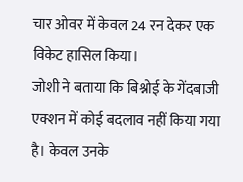चार ओवर में केवल 24 रन देकर एक विकेट हासिल किया।
जोशी ने बताया कि बिश्नोई के गेंदबाजी एक्शन में कोई बदलाव नहीं किया गया है। केवल उनके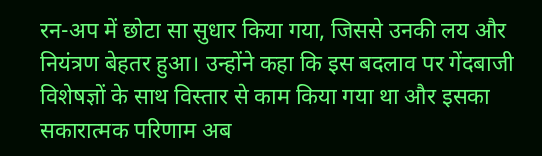रन-अप में छोटा सा सुधार किया गया, जिससे उनकी लय और नियंत्रण बेहतर हुआ। उन्होंने कहा कि इस बदलाव पर गेंदबाजी विशेषज्ञों के साथ विस्तार से काम किया गया था और इसका सकारात्मक परिणाम अब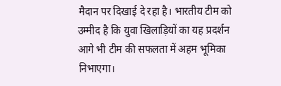मैदान पर दिखाई दे रहा है। भारतीय टीम को उम्मीद है कि युवा खिलाड़ियों का यह प्रदर्शन आगे भी टीम की सफलता में अहम भूमिका निभाएगा।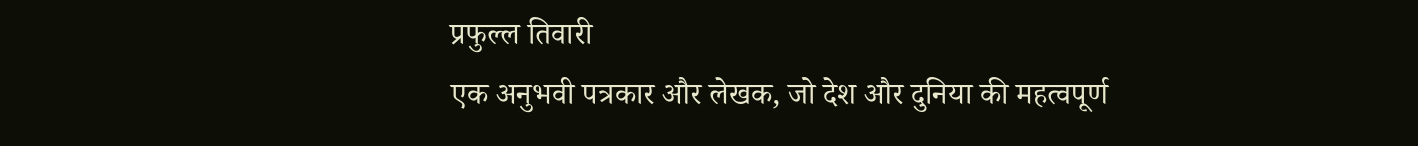प्रफुल्ल तिवारी
एक अनुभवी पत्रकार और लेखक, जो देश और दुनिया की महत्वपूर्ण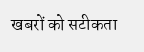खबरों को सटीकता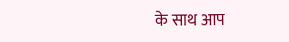के साथ आप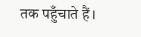तक पहुँचाते हैं।